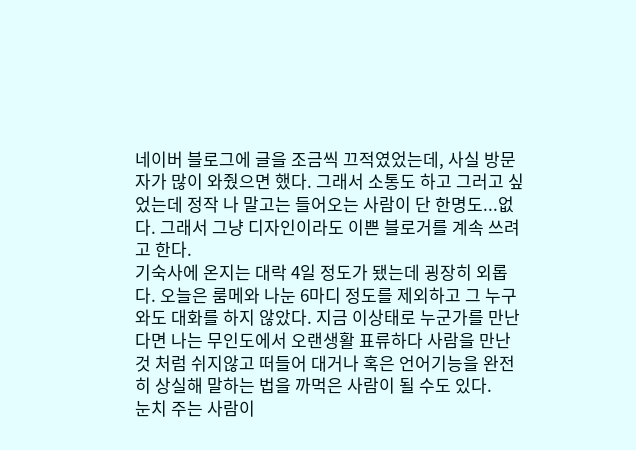네이버 블로그에 글을 조금씩 끄적였었는데, 사실 방문자가 많이 와줬으면 했다. 그래서 소통도 하고 그러고 싶었는데 정작 나 말고는 들어오는 사람이 단 한명도...없다. 그래서 그냥 디자인이라도 이쁜 블로거를 계속 쓰려고 한다.
기숙사에 온지는 대락 4일 정도가 됐는데 굉장히 외롭다. 오늘은 룸메와 나눈 6마디 정도를 제외하고 그 누구와도 대화를 하지 않았다. 지금 이상태로 누군가를 만난다면 나는 무인도에서 오랜생활 표류하다 사람을 만난 것 처럼 쉬지않고 떠들어 대거나 혹은 언어기능을 완전히 상실해 말하는 법을 까먹은 사람이 될 수도 있다.
눈치 주는 사람이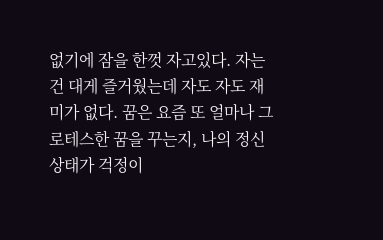없기에 잠을 한껏 자고있다. 자는 건 대게 즐거웠는데 자도 자도 재미가 없다. 꿈은 요즘 또 얼마나 그로테스한 꿈을 꾸는지, 나의 정신상태가 걱정이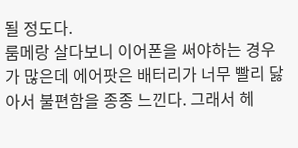될 정도다.
룸메랑 살다보니 이어폰을 써야하는 경우가 많은데 에어팟은 배터리가 너무 빨리 닳아서 불편함을 종종 느낀다. 그래서 헤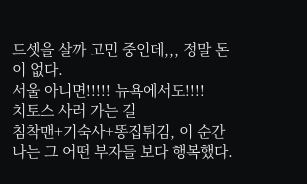드셋을 살까 고민 중인데,,, 정말 돈이 없다.
서울 아니면!!!!! 뉴욕에서도!!!!
치토스 사러 가는 길
침착맨+기숙사+똥집튀김, 이 순간 나는 그 어떤 부자들 보다 행복했다.